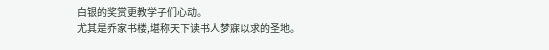白银的奖赏更教学子们心动。
尤其是乔家书楼,堪称天下读书人梦寐以求的圣地。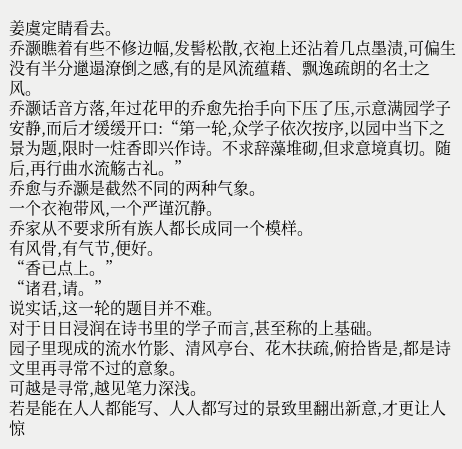姜虞定睛看去。
乔灏瞧着有些不修边幅,发髻松散,衣袍上还沾着几点墨渍,可偏生没有半分邋遢潦倒之感,有的是风流蕴藉、飘逸疏朗的名士之风。
乔灏话音方落,年过花甲的乔愈先抬手向下压了压,示意满园学子安静,而后才缓缓开口:“第一轮,众学子依次按序,以园中当下之景为题,限时一炷香即兴作诗。不求辞藻堆砌,但求意境真切。随后,再行曲水流觞古礼。”
乔愈与乔灏是截然不同的两种气象。
一个衣袍带风,一个严谨沉静。
乔家从不要求所有族人都长成同一个模样。
有风骨,有气节,便好。
“香已点上。”
“诸君,请。”
说实话,这一轮的题目并不难。
对于日日浸润在诗书里的学子而言,甚至称的上基础。
园子里现成的流水竹影、清风亭台、花木扶疏,俯拾皆是,都是诗文里再寻常不过的意象。
可越是寻常,越见笔力深浅。
若是能在人人都能写、人人都写过的景致里翻出新意,才更让人惊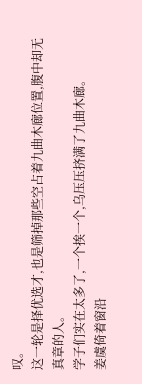叹。
这一轮是择优选才,也是筛掉那些空占着九曲木廊位置,腹中却无真章的人。
学子们实在太多了,一个挨一个,乌压压挤满了九曲木廊。
姜虞倚着窗沿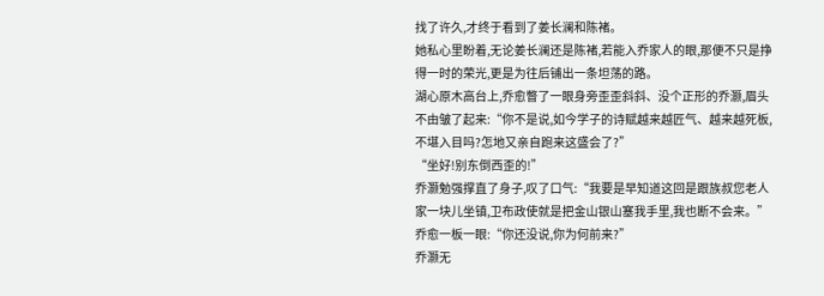找了许久,才终于看到了姜长澜和陈褚。
她私心里盼着,无论姜长澜还是陈褚,若能入乔家人的眼,那便不只是挣得一时的荣光,更是为往后铺出一条坦荡的路。
湖心原木高台上,乔愈瞥了一眼身旁歪歪斜斜、没个正形的乔灏,眉头不由皱了起来:“你不是说,如今学子的诗赋越来越匠气、越来越死板,不堪入目吗?怎地又亲自跑来这盛会了?”
“坐好!别东倒西歪的!”
乔灏勉强撑直了身子,叹了口气:“我要是早知道这回是跟族叔您老人家一块儿坐镇,卫布政使就是把金山银山塞我手里,我也断不会来。”
乔愈一板一眼:“你还没说,你为何前来?”
乔灏无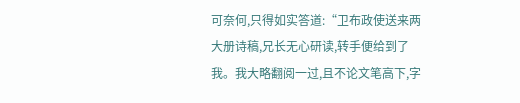可奈何,只得如实答道:“卫布政使送来两大册诗稿,兄长无心研读,转手便给到了我。我大略翻阅一过,且不论文笔高下,字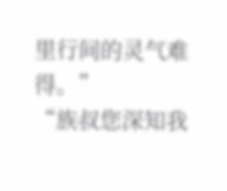里行间的灵气难得。”
“族叔您深知我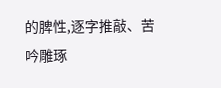的脾性,逐字推敲、苦吟雕琢